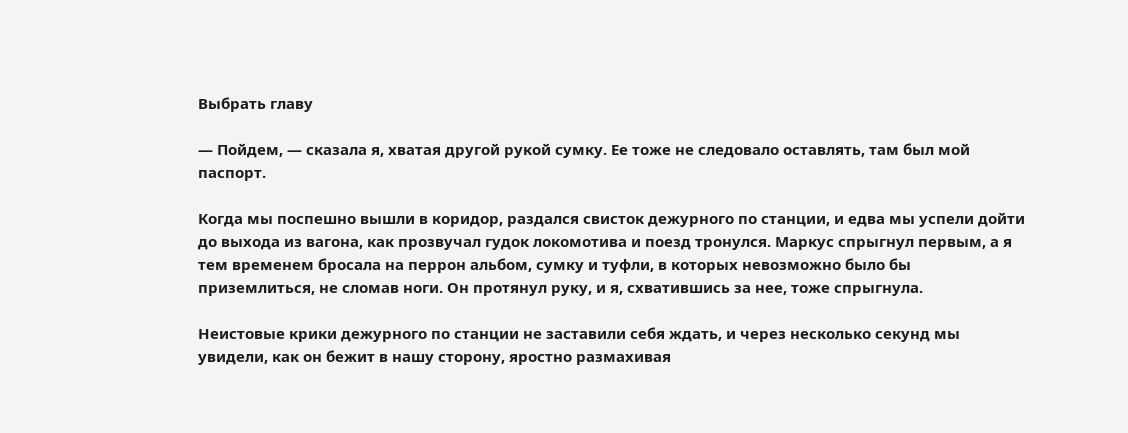Выбрать главу

— Пойдем, — сказала я, хватая другой рукой сумку. Ее тоже не следовало оставлять, там был мой паспорт.

Когда мы поспешно вышли в коридор, раздался свисток дежурного по станции, и едва мы успели дойти до выхода из вагона, как прозвучал гудок локомотива и поезд тронулся. Маркус спрыгнул первым, а я тем временем бросала на перрон альбом, сумку и туфли, в которых невозможно было бы приземлиться, не сломав ноги. Он протянул руку, и я, схватившись за нее, тоже спрыгнула.

Неистовые крики дежурного по станции не заставили себя ждать, и через несколько секунд мы увидели, как он бежит в нашу сторону, яростно размахивая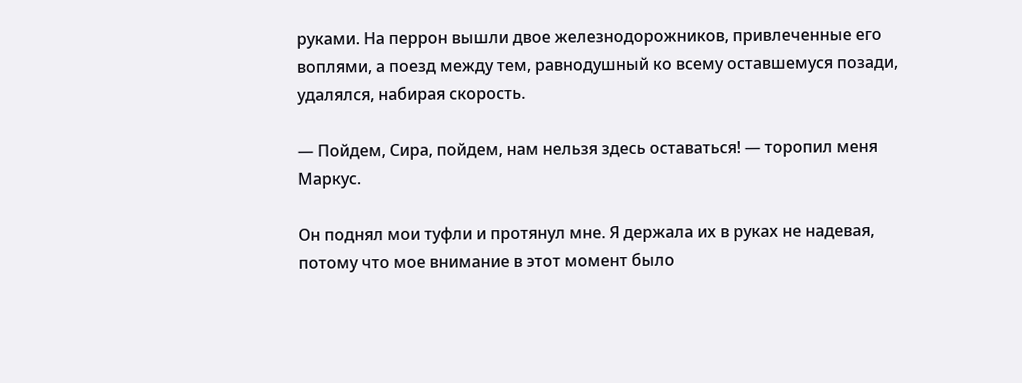руками. На перрон вышли двое железнодорожников, привлеченные его воплями, а поезд между тем, равнодушный ко всему оставшемуся позади, удалялся, набирая скорость.

— Пойдем, Сира, пойдем, нам нельзя здесь оставаться! — торопил меня Маркус.

Он поднял мои туфли и протянул мне. Я держала их в руках не надевая, потому что мое внимание в этот момент было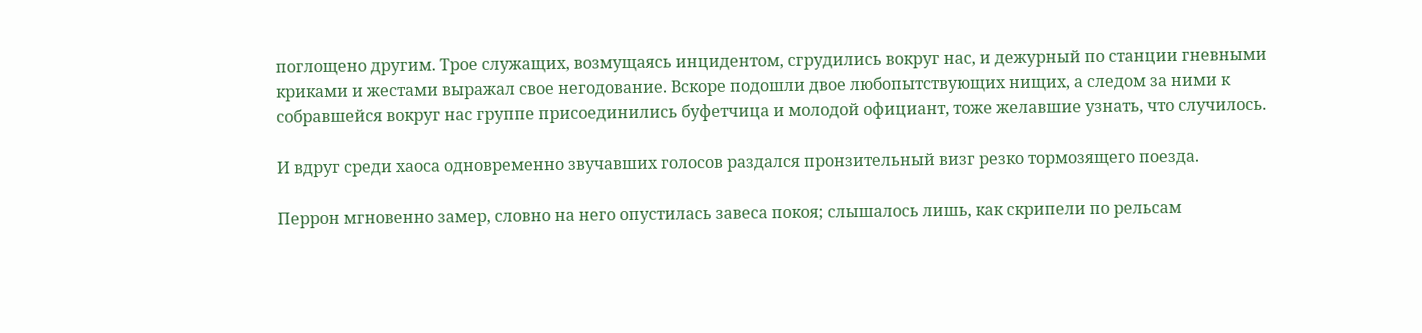поглощено другим. Трое служащих, возмущаясь инцидентом, сгрудились вокруг нас, и дежурный по станции гневными криками и жестами выражал свое негодование. Вскоре подошли двое любопытствующих нищих, а следом за ними к собравшейся вокруг нас группе присоединились буфетчица и молодой официант, тоже желавшие узнать, что случилось.

И вдруг среди хаоса одновременно звучавших голосов раздался пронзительный визг резко тормозящего поезда.

Перрон мгновенно замер, словно на него опустилась завеса покоя; слышалось лишь, как скрипели по рельсам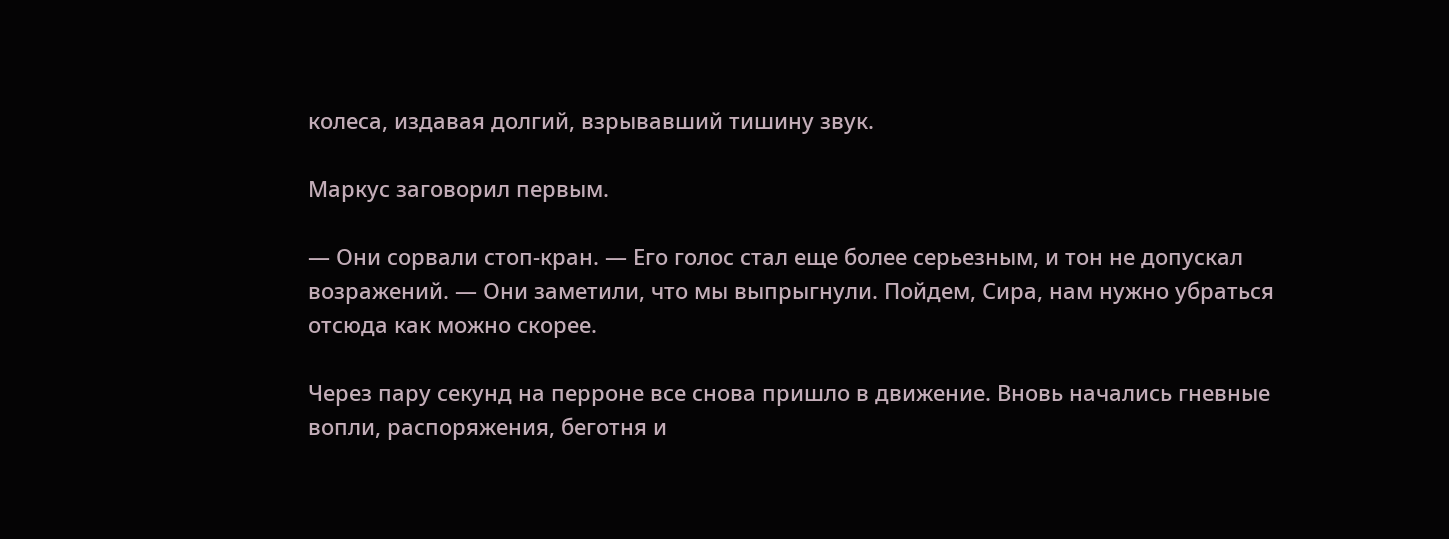колеса, издавая долгий, взрывавший тишину звук.

Маркус заговорил первым.

— Они сорвали стоп-кран. — Его голос стал еще более серьезным, и тон не допускал возражений. — Они заметили, что мы выпрыгнули. Пойдем, Сира, нам нужно убраться отсюда как можно скорее.

Через пару секунд на перроне все снова пришло в движение. Вновь начались гневные вопли, распоряжения, беготня и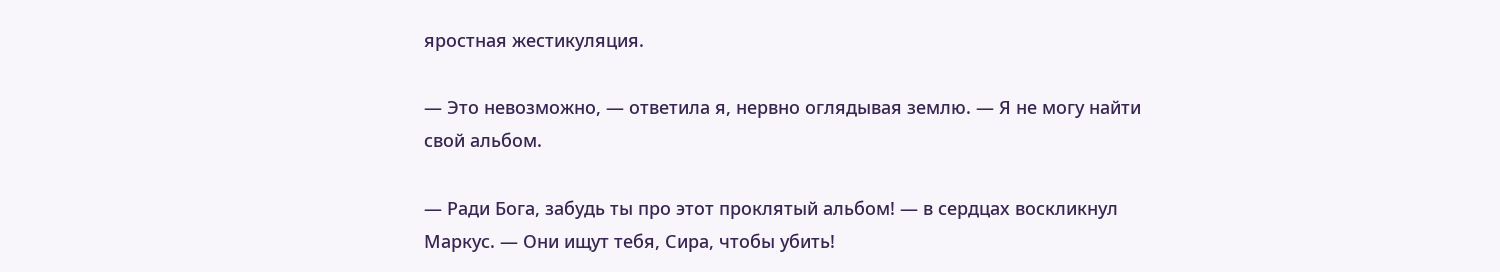яростная жестикуляция.

— Это невозможно, — ответила я, нервно оглядывая землю. — Я не могу найти свой альбом.

— Ради Бога, забудь ты про этот проклятый альбом! — в сердцах воскликнул Маркус. — Они ищут тебя, Сира, чтобы убить!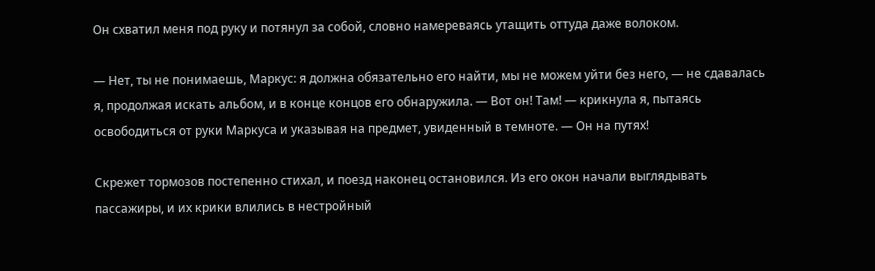Он схватил меня под руку и потянул за собой, словно намереваясь утащить оттуда даже волоком.

— Нет, ты не понимаешь, Маркус: я должна обязательно его найти, мы не можем уйти без него, — не сдавалась я, продолжая искать альбом, и в конце концов его обнаружила. — Вот он! Там! — крикнула я, пытаясь освободиться от руки Маркуса и указывая на предмет, увиденный в темноте. — Он на путях!

Скрежет тормозов постепенно стихал, и поезд наконец остановился. Из его окон начали выглядывать пассажиры, и их крики влились в нестройный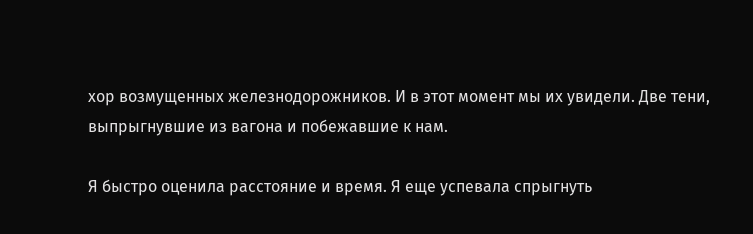хор возмущенных железнодорожников. И в этот момент мы их увидели. Две тени, выпрыгнувшие из вагона и побежавшие к нам.

Я быстро оценила расстояние и время. Я еще успевала спрыгнуть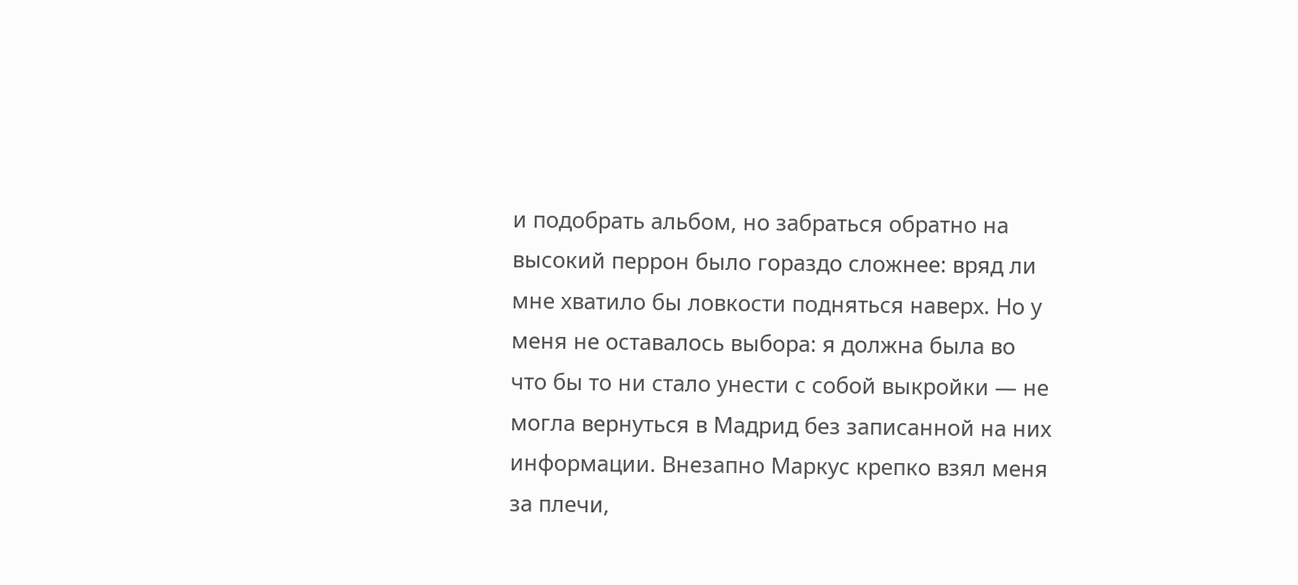и подобрать альбом, но забраться обратно на высокий перрон было гораздо сложнее: вряд ли мне хватило бы ловкости подняться наверх. Но у меня не оставалось выбора: я должна была во что бы то ни стало унести с собой выкройки — не могла вернуться в Мадрид без записанной на них информации. Внезапно Маркус крепко взял меня за плечи,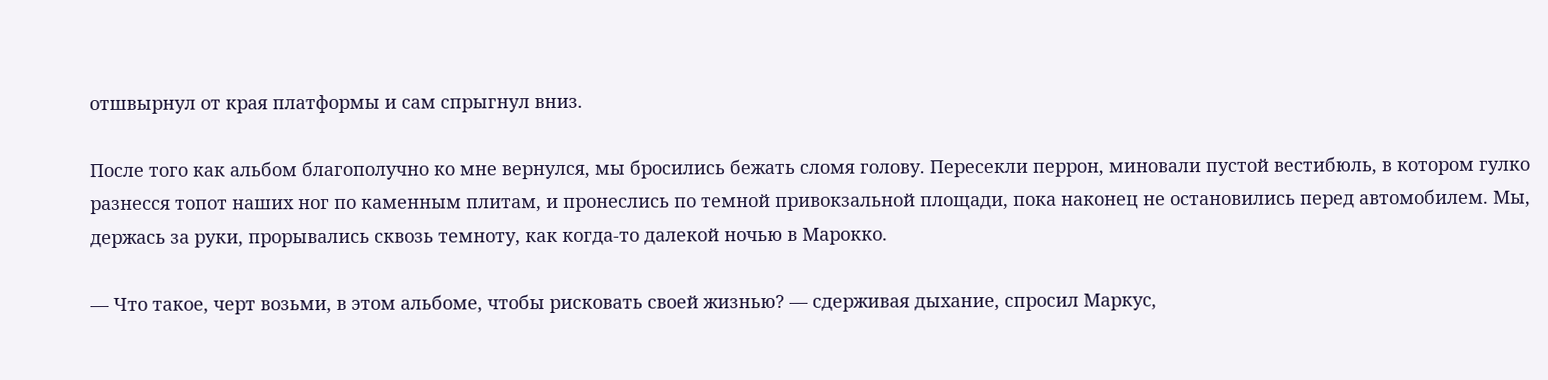отшвырнул от края платформы и сам спрыгнул вниз.

После того как альбом благополучно ко мне вернулся, мы бросились бежать сломя голову. Пересекли перрон, миновали пустой вестибюль, в котором гулко разнесся топот наших ног по каменным плитам, и пронеслись по темной привокзальной площади, пока наконец не остановились перед автомобилем. Мы, держась за руки, прорывались сквозь темноту, как когда-то далекой ночью в Марокко.

— Что такое, черт возьми, в этом альбоме, чтобы рисковать своей жизнью? — сдерживая дыхание, спросил Маркус,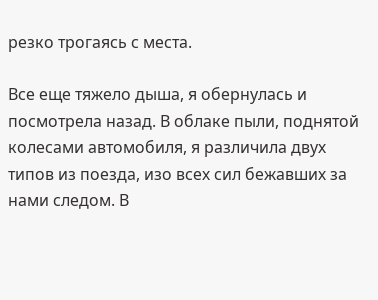резко трогаясь с места.

Все еще тяжело дыша, я обернулась и посмотрела назад. В облаке пыли, поднятой колесами автомобиля, я различила двух типов из поезда, изо всех сил бежавших за нами следом. В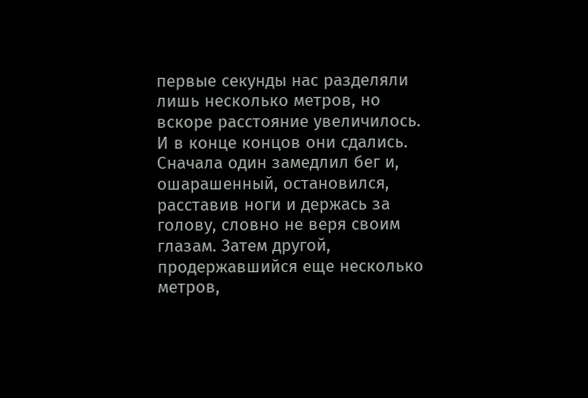первые секунды нас разделяли лишь несколько метров, но вскоре расстояние увеличилось. И в конце концов они сдались. Сначала один замедлил бег и, ошарашенный, остановился, расставив ноги и держась за голову, словно не веря своим глазам. Затем другой, продержавшийся еще несколько метров,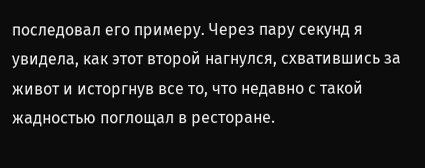последовал его примеру. Через пару секунд я увидела, как этот второй нагнулся, схватившись за живот и исторгнув все то, что недавно с такой жадностью поглощал в ресторане.